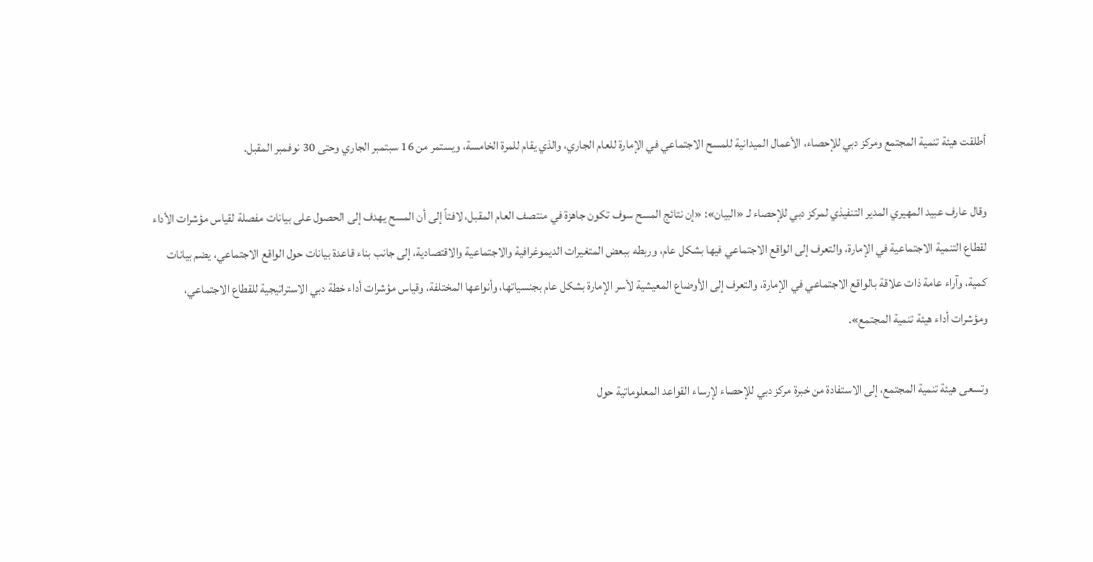أطلقت هيئة تنمية المجتمع ومركز دبي للإحصاء، الأعمال الميدانية للمسح الاجتماعي في الإمارة للعام الجاري، والذي يقام للمرة الخامسة، ويستمر من 16 سبتمبر الجاري وحتى 30 نوفمبر المقبل.

وقال عارف عبيد المهيري المدير التنفيذي لمركز دبي للإحصاء لـ «البيان»: «إن نتائج المسح سوف تكون جاهزة في منتصف العام المقبل، لافتاً إلى أن المسح يهدف إلى الحصول على بيانات مفصلة لقياس مؤشرات الأداء لقطاع التنمية الاجتماعية في الإمارة، والتعرف إلى الواقع الاجتماعي فيها بشكل عام، وربطه ببعض المتغيرات الديموغرافية والاجتماعية والاقتصادية، إلى جانب بناء قاعدة بيانات حول الواقع الاجتماعي، يضم بيانات كمية، وآراء عامة ذات علاقة بالواقع الاجتماعي في الإمارة، والتعرف إلى الأوضاع المعيشية لأسر الإمارة بشكل عام بجنسياتها، وأنواعها المختلفة، وقياس مؤشرات أداء خطة دبي الاستراتيجية للقطاع الاجتماعي، ومؤشرات أداء هيئة تنمية المجتمع».

وتسعى هيئة تنمية المجتمع، إلى الاستفادة من خبرة مركز دبي للإحصاء لإرساء القواعد المعلوماتية حول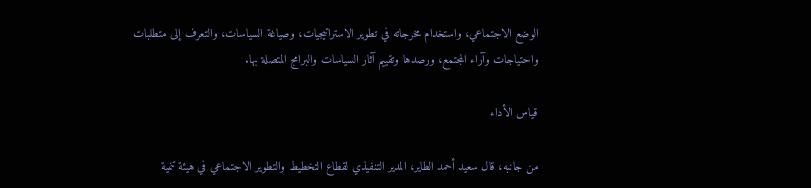الوضع الاجتماعي، واستخدام مخرجاته في تطوير الاستراتيجيات، وصياغة السياسات، والتعرف إلى متطلبات واحتياجات وآراء المجتمع، ورصدها وتقييم آثار السياسات والبرامج المتصلة بها.

قياس الأداء

من جانبه، قال سعيد أحمد الطاير، المدير التنفيذي لقطاع التخطيط والتطوير الاجتماعي في هيئة تنمية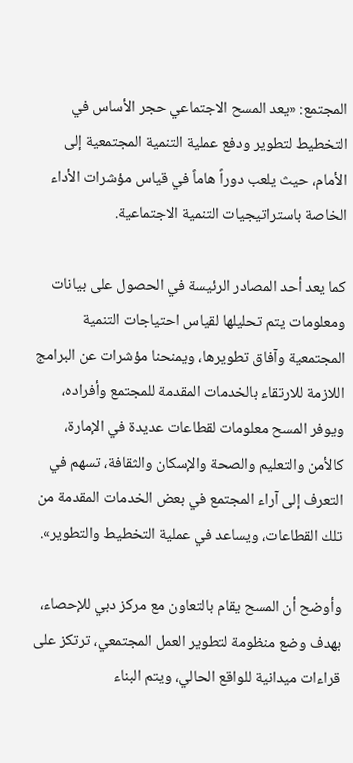المجتمع: «يعد المسح الاجتماعي حجر الأساس في التخطيط لتطوير ودفع عملية التنمية المجتمعية إلى الأمام، حيث يلعب دوراً هاماً في قياس مؤشرات الأداء الخاصة باستراتيجيات التنمية الاجتماعية.

كما يعد أحد المصادر الرئيسة في الحصول على بيانات ومعلومات يتم تحليلها لقياس احتياجات التنمية المجتمعية وآفاق تطويرها، ويمنحنا مؤشرات عن البرامج اللازمة للارتقاء بالخدمات المقدمة للمجتمع وأفراده، ويوفر المسح معلومات لقطاعات عديدة في الإمارة، كالأمن والتعليم والصحة والإسكان والثقافة، تسهم في التعرف إلى آراء المجتمع في بعض الخدمات المقدمة من تلك القطاعات، ويساعد في عملية التخطيط والتطوير».

وأوضح أن المسح يقام بالتعاون مع مركز دبي للإحصاء، بهدف وضع منظومة لتطوير العمل المجتمعي، ترتكز على قراءات ميدانية للواقع الحالي، ويتم البناء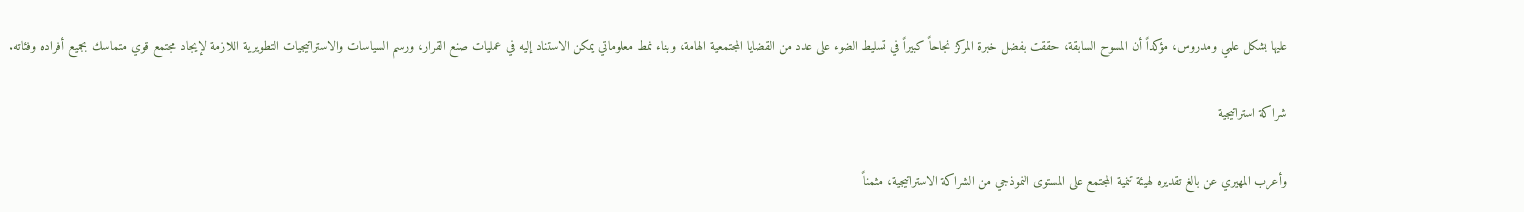عليها بشكل علمي ومدروس، مؤكداً أن المسوح السابقة، حققت بفضل خبرة المركز نجاحاً كبيراً في تسليط الضوء على عدد من القضايا المجتمعية الهامة، وبناء نمط معلوماتي يمكن الاستناد إليه في عمليات صنع القرار، ورسم السياسات والاستراتيجيات التطويرية اللازمة لإيجاد مجتمع قوي متماسك بجميع أفراده وفئاته.

شراكة استراتيجية

وأعرب المهيري عن بالغ تقديره لهيئة تنمية المجتمع على المستوى النموذجي من الشراكة الاستراتيجية، مثمناً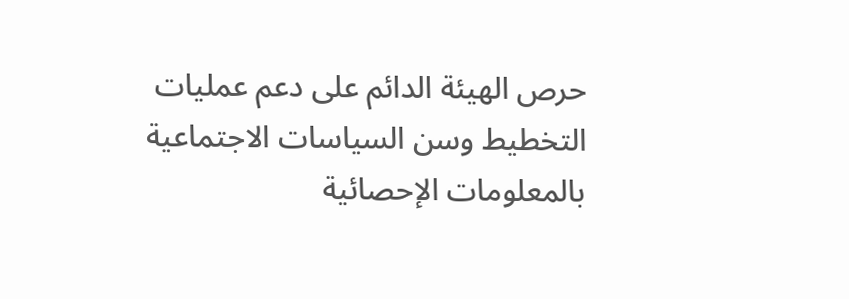حرص الهيئة الدائم على دعم عمليات التخطيط وسن السياسات الاجتماعية بالمعلومات الإحصائية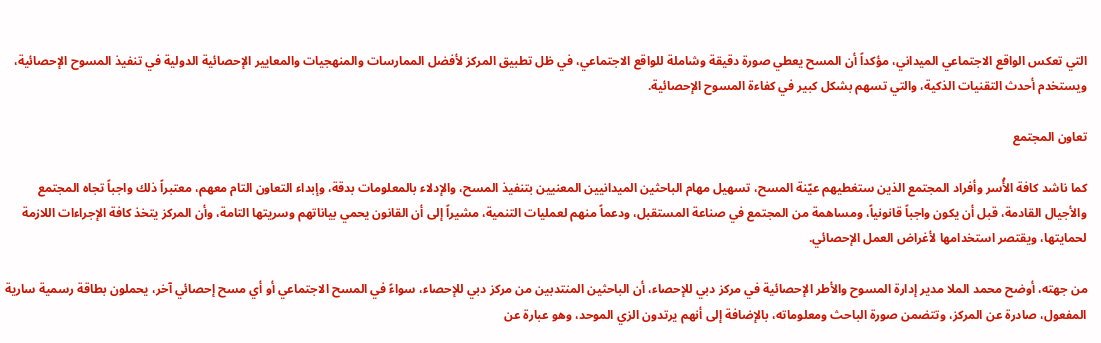التي تعكس الواقع الاجتماعي الميداني، مؤكداً أن المسح يعطي صورة دقيقة وشاملة للواقع الاجتماعي، في ظل تطبيق المركز لأفضل الممارسات والمنهجيات والمعايير الإحصائية الدولية في تنفيذ المسوح الإحصائية، ويستخدم أحدث التقنيات الذكية، والتي تسهم بشكل كبير في كفاءة المسوح الإحصائية.

تعاون المجتمع

كما ناشد كافة الأُسر وأفراد المجتمع الذين ستغطيهم عيّنة المسح، تسهيل مهام الباحثين الميدانيين المعنيين بتنفيذ المسح، والإدلاء بالمعلومات بدقة، وإبداء التعاون التام معهم، معتبراً ذلك واجباً تجاه المجتمع والأجيال القادمة، قبل أن يكون واجباً قانونياً، ومساهمة من المجتمع في صناعة المستقبل، ودعماً منهم لعمليات التنمية، مشيراً إلى أن القانون يحمي بياناتهم وسريتها التامة، وأن المركز يتخذ كافة الإجراءات اللازمة لحمايتها، ويقتصر استخدامها لأغراض العمل الإحصائي.

من جهته، أوضح محمد الملا مدير إدارة المسوح والأطر الإحصائية في مركز دبي للإحصاء، أن الباحثين المنتدبين من مركز دبي للإحصاء، سواءً في المسح الاجتماعي أو أي مسح إحصائي آخر، يحملون بطاقة رسمية سارية المفعول، صادرة عن المركز، وتتضمن صورة الباحث ومعلوماته، بالإضافة إلى أنهم يرتدون الزي الموحد، وهو عبارة عن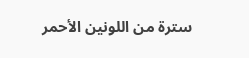سترة من اللونين الأحمر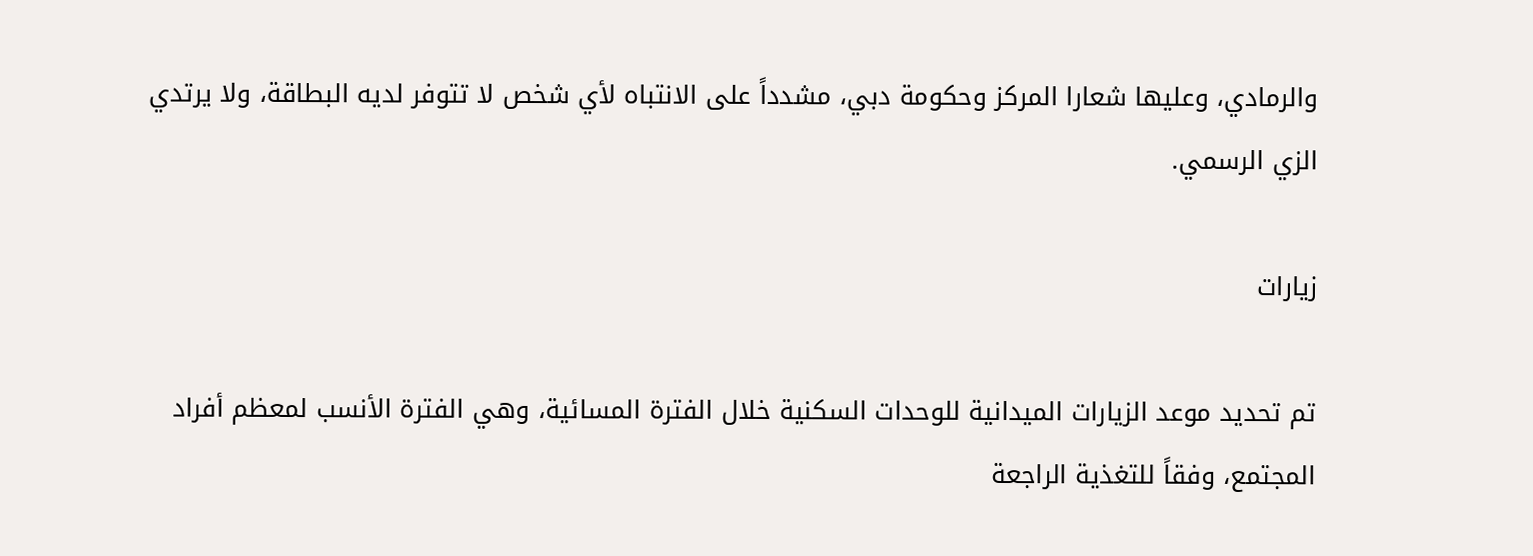والرمادي، وعليها شعارا المركز وحكومة دبي، مشدداً على الانتباه لأي شخص لا تتوفر لديه البطاقة، ولا يرتدي الزي الرسمي.

زيارات

تم تحديد موعد الزيارات الميدانية للوحدات السكنية خلال الفترة المسائية، وهي الفترة الأنسب لمعظم أفراد المجتمع، وفقاً للتغذية الراجعة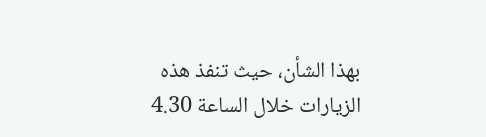بهذا الشأن، حيث تنفذ هذه الزيارات خلال الساعة 4.30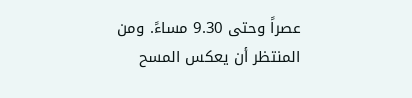عصراً وحتى 9.30 مساءً. ومن المنتظر أن يعكس المسح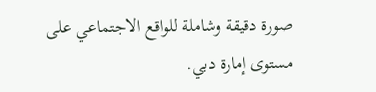صورة دقيقة وشاملة للواقع الاجتماعي على مستوى إمارة دبي.